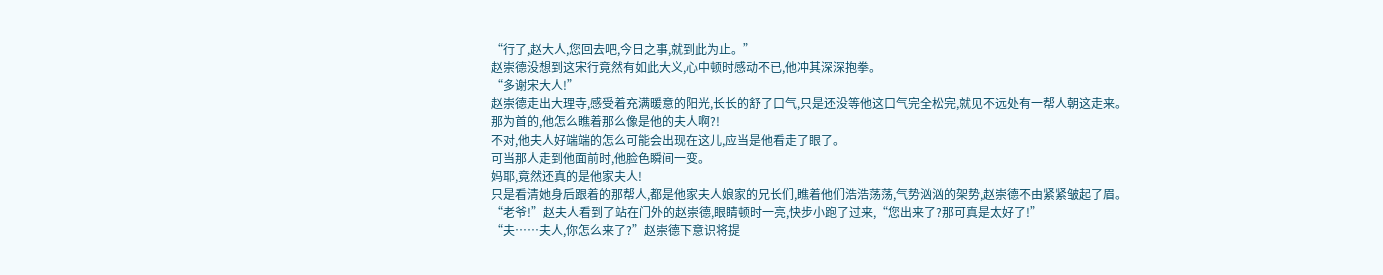“行了,赵大人,您回去吧,今日之事,就到此为止。”
赵崇德没想到这宋行竟然有如此大义,心中顿时感动不已,他冲其深深抱拳。
“多谢宋大人!”
赵崇德走出大理寺,感受着充满暖意的阳光,长长的舒了口气,只是还没等他这口气完全松完,就见不远处有一帮人朝这走来。
那为首的,他怎么瞧着那么像是他的夫人啊?!
不对,他夫人好端端的怎么可能会出现在这儿,应当是他看走了眼了。
可当那人走到他面前时,他脸色瞬间一变。
妈耶,竟然还真的是他家夫人!
只是看清她身后跟着的那帮人,都是他家夫人娘家的兄长们,瞧着他们浩浩荡荡,气势汹汹的架势,赵崇德不由紧紧皱起了眉。
“老爷!”赵夫人看到了站在门外的赵崇德,眼睛顿时一亮,快步小跑了过来,“您出来了?那可真是太好了!”
“夫……夫人,你怎么来了?”赵崇德下意识将提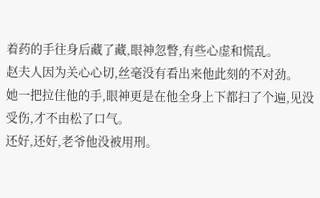着药的手往身后藏了藏,眼神忽瞥,有些心虚和慌乱。
赵夫人因为关心心切,丝毫没有看出来他此刻的不对劲。
她一把拉住他的手,眼神更是在他全身上下都扫了个遍,见没受伤,才不由松了口气。
还好,还好,老爷他没被用刑。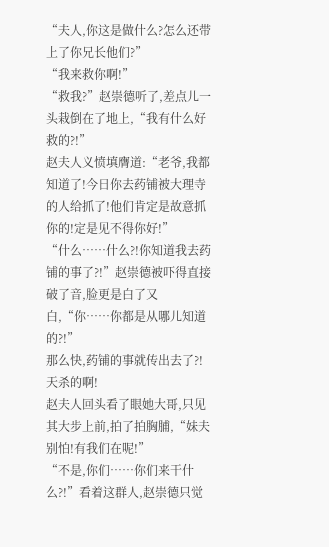“夫人,你这是做什么?怎么还带上了你兄长他们?”
“我来救你啊!”
“救我?”赵崇德听了,差点儿一头栽倒在了地上,“我有什么好救的?!”
赵夫人义愤填膺道:“老爷,我都知道了!今日你去药铺被大理寺的人给抓了!他们肯定是故意抓你的!定是见不得你好!”
“什么……什么?!你知道我去药铺的事了?!”赵崇德被吓得直接破了音,脸更是白了又白,“你……你都是从哪儿知道的?!”
那么快,药铺的事就传出去了?!
天杀的啊!
赵夫人回头看了眼她大哥,只见其大步上前,拍了拍胸脯,“妹夫别怕!有我们在呢!”
“不是,你们……你们来干什么?!”看着这群人,赵崇德只觉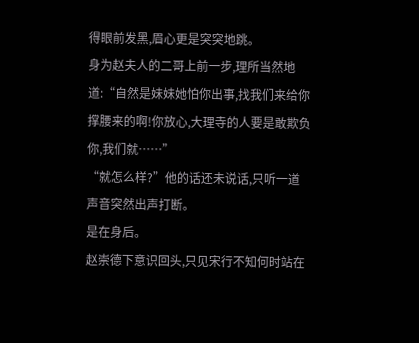得眼前发黑,眉心更是突突地跳。
身为赵夫人的二哥上前一步,理所当然地道:“自然是妹妹她怕你出事,找我们来给你撑腰来的啊!你放心,大理寺的人要是敢欺负你,我们就……”
“就怎么样?”他的话还未说话,只听一道声音突然出声打断。
是在身后。
赵崇德下意识回头,只见宋行不知何时站在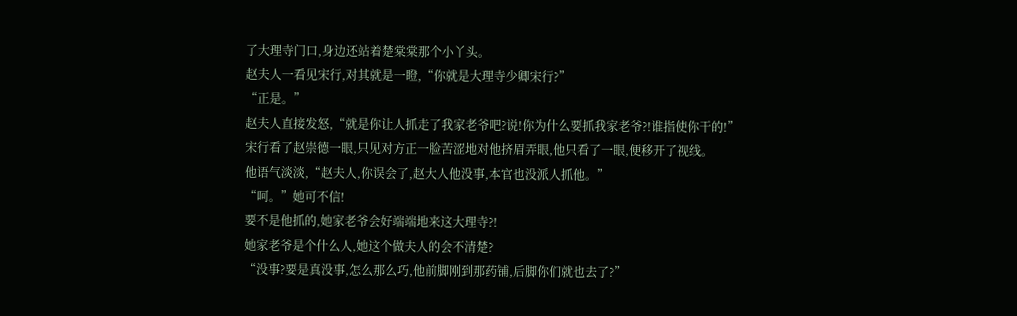了大理寺门口,身边还站着楚棠棠那个小丫头。
赵夫人一看见宋行,对其就是一瞪,“你就是大理寺少卿宋行?”
“正是。”
赵夫人直接发怒,“就是你让人抓走了我家老爷吧?说!你为什么要抓我家老爷?!谁指使你干的!”
宋行看了赵崇德一眼,只见对方正一脸苦涩地对他挤眉弄眼,他只看了一眼,便移开了视线。
他语气淡淡,“赵夫人,你误会了,赵大人他没事,本官也没派人抓他。”
“呵。”她可不信!
要不是他抓的,她家老爷会好端端地来这大理寺?!
她家老爷是个什么人,她这个做夫人的会不清楚?
“没事?要是真没事,怎么那么巧,他前脚刚到那药铺,后脚你们就也去了?”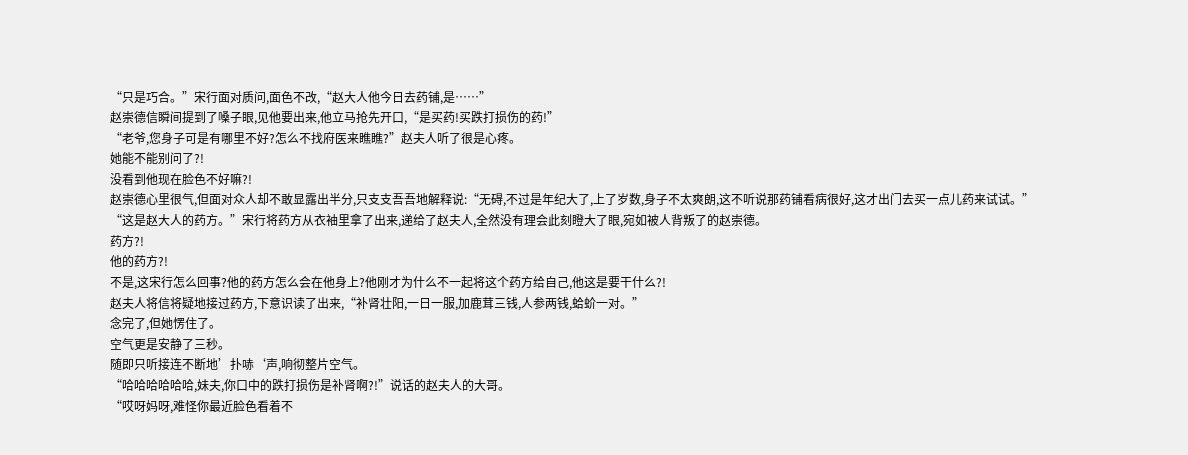“只是巧合。”宋行面对质问,面色不改,“赵大人他今日去药铺,是……”
赵崇德信瞬间提到了嗓子眼,见他要出来,他立马抢先开口,“是买药!买跌打损伤的药!”
“老爷,您身子可是有哪里不好?怎么不找府医来瞧瞧?”赵夫人听了很是心疼。
她能不能别问了?!
没看到他现在脸色不好嘛?!
赵崇德心里很气,但面对众人却不敢显露出半分,只支支吾吾地解释说:“无碍,不过是年纪大了,上了岁数,身子不太爽朗,这不听说那药铺看病很好,这才出门去买一点儿药来试试。”
“这是赵大人的药方。”宋行将药方从衣袖里拿了出来,递给了赵夫人,全然没有理会此刻瞪大了眼,宛如被人背叛了的赵崇德。
药方?!
他的药方?!
不是,这宋行怎么回事?他的药方怎么会在他身上?他刚才为什么不一起将这个药方给自己,他这是要干什么?!
赵夫人将信将疑地接过药方,下意识读了出来,“补肾壮阳,一日一服,加鹿茸三钱,人参两钱,蛤蚧一对。”
念完了,但她愣住了。
空气更是安静了三秒。
随即只听接连不断地’扑哧‘声,响彻整片空气。
“哈哈哈哈哈哈,妹夫,你口中的跌打损伤是补肾啊?!”说话的赵夫人的大哥。
“哎呀妈呀,难怪你最近脸色看着不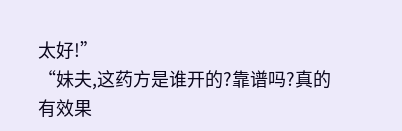太好!”
“妹夫,这药方是谁开的?靠谱吗?真的有效果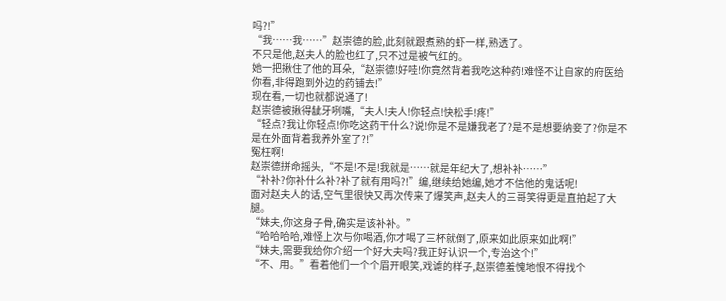吗?!”
“我……我……”赵崇德的脸,此刻就跟煮熟的虾一样,熟透了。
不只是他,赵夫人的脸也红了,只不过是被气红的。
她一把揪住了他的耳朵,“赵崇德!好哇!你竟然背着我吃这种药!难怪不让自家的府医给你看,非得跑到外边的药铺去!”
现在看,一切也就都说通了!
赵崇德被揪得龇牙咧嘴,“夫人!夫人!你轻点!快松手!疼!”
“轻点?我让你轻点!你吃这药干什么?说!你是不是嫌我老了?是不是想要纳妾了?你是不是在外面背着我养外室了?!”
冤枉啊!
赵崇德拼命摇头,“不是!不是!我就是……就是年纪大了,想补补……”
“补补?你补什么补?补了就有用吗?!”编,继续给她编,她才不信他的鬼话呢!
面对赵夫人的话,空气里很快又再次传来了爆笑声,赵夫人的三哥笑得更是直拍起了大腿。
“妹夫,你这身子骨,确实是该补补。”
“哈哈哈哈,难怪上次与你喝酒,你才喝了三杯就倒了,原来如此原来如此啊!”
“妹夫,需要我给你介绍一个好大夫吗?我正好认识一个,专治这个!”
“不、用。”看着他们一个个眉开眼笑,戏谑的样子,赵崇德羞愧地恨不得找个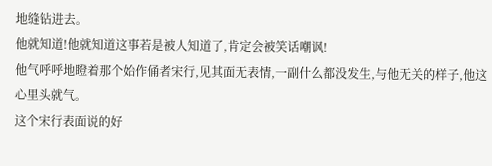地缝钻进去。
他就知道!他就知道这事若是被人知道了,肯定会被笑话嘲讽!
他气呼呼地瞪着那个始作俑者宋行,见其面无表情,一副什么都没发生,与他无关的样子,他这心里头就气。
这个宋行表面说的好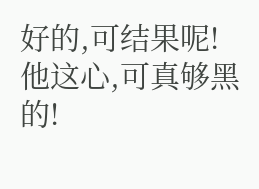好的,可结果呢!
他这心,可真够黑的!